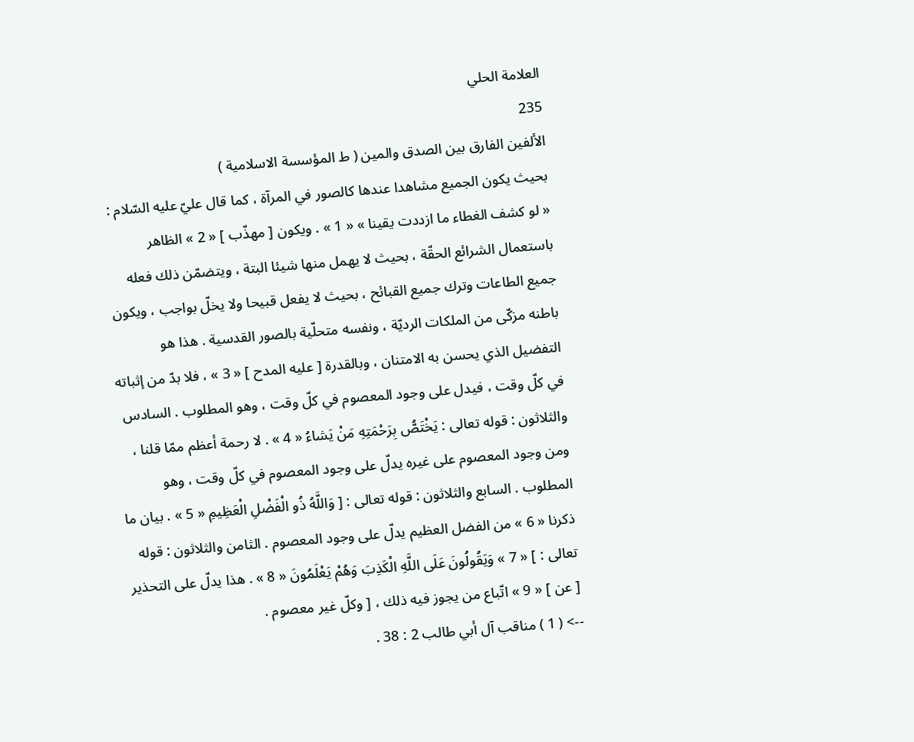العلامة الحلي
235
الألفين الفارق بين الصدق والمين ( ط المؤسسة الاسلامية )
بحيث يكون الجميع مشاهدا عندها كالصور في المرآة ، كما قال عليّ عليه السّلام : « لو كشف الغطاء ما ازددت يقينا » « 1 » . ويكون [ مهذّب ] « 2 » الظاهر باستعمال الشرائع الحقّة ، بحيث لا يهمل منها شيئا البتة ، ويتضمّن ذلك فعله جميع الطاعات وترك جميع القبائح ، بحيث لا يفعل قبيحا ولا يخلّ بواجب ، ويكون باطنه مزكّى من الملكات الرديّة ، ونفسه متحلّية بالصور القدسية . هذا هو التفضيل الذي يحسن به الامتنان ، وبالقدرة [ عليه المدح ] « 3 » ، فلا بدّ من إثباته في كلّ وقت ، فيدل على وجود المعصوم في كلّ وقت ، وهو المطلوب . السادس والثلاثون : قوله تعالى : يَخْتَصُّ بِرَحْمَتِهِ مَنْ يَشاءُ « 4 » . لا رحمة أعظم ممّا قلنا ، ومن وجود المعصوم على غيره يدلّ على وجود المعصوم في كلّ وقت ، وهو المطلوب . السابع والثلاثون : قوله تعالى : [ وَاللَّهُ ذُو الْفَضْلِ الْعَظِيمِ « 5 » . بيان ما ذكرنا « 6 » من الفضل العظيم يدلّ على وجود المعصوم . الثامن والثلاثون : قوله تعالى : ] « 7 » وَيَقُولُونَ عَلَى اللَّهِ الْكَذِبَ وَهُمْ يَعْلَمُونَ « 8 » . هذا يدلّ على التحذير [ عن ] « 9 » اتّباع من يجوز فيه ذلك ، [ وكلّ غير معصوم .
--> ( 1 ) مناقب آل أبي طالب 2 : 38 .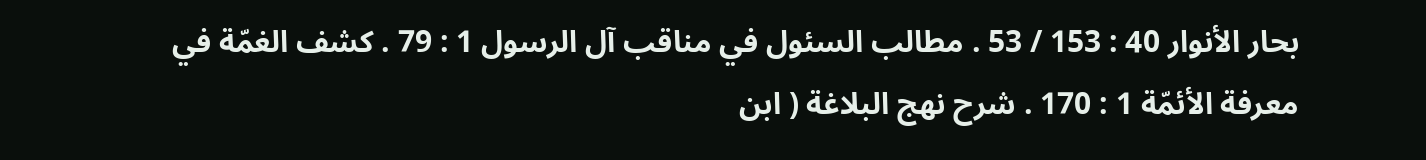بحار الأنوار 40 : 153 / 53 . مطالب السئول في مناقب آل الرسول 1 : 79 . كشف الغمّة في معرفة الأئمّة 1 : 170 . شرح نهج البلاغة ( ابن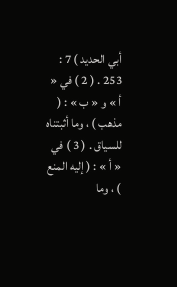أبي الحديد ) 7 : 253 . ( 2 ) في « أ » و « ب » : ( مذهب ) ، وما أثبتناه للسياق . ( 3 ) في « أ » : ( إليه المنع ) ، وما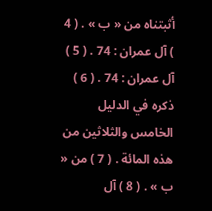أثبتناه من « ب » . ( 4 ) آل عمران : 74 . ( 5 ) آل عمران : 74 . ( 6 ) ذكره في الدليل الخامس والثلاثين من هذه المائة . ( 7 ) من « ب » . ( 8 ) آل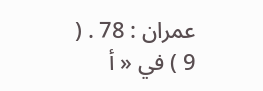عمران : 78 . ( 9 ) في « أ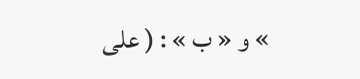» و « ب » : ( على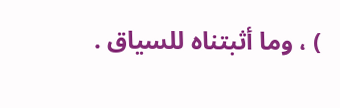) ، وما أثبتناه للسياق .